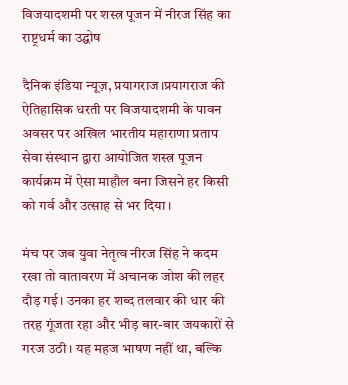विजयादशमी पर शस्त्र पूजन में नीरज सिंह का राष्ट्रधर्म का उद्घोष

दैनिक इंडिया न्यूज़, प्रयागराज।प्रयागराज की ऐतिहासिक धरती पर विजयादशमी के पावन अवसर पर अखिल भारतीय महाराणा प्रताप सेवा संस्थान द्वारा आयोजित शस्त्र पूजन कार्यक्रम में ऐसा माहौल बना जिसने हर किसी को गर्व और उत्साह से भर दिया।

मंच पर जब युवा नेतृत्व नीरज सिंह ने कदम रखा तो वातावरण में अचानक जोश की लहर दौड़ गई। उनका हर शब्द तलवार की धार की तरह गूंजता रहा और भीड़ बार-बार जयकारों से गरज उठी। यह महज भाषण नहीं था, बल्कि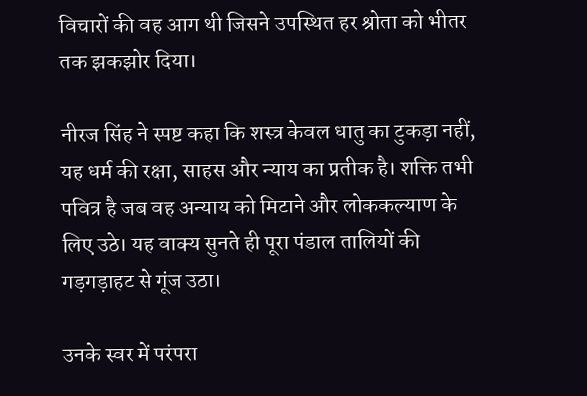विचारों की वह आग थी जिसने उपस्थित हर श्रोता को भीतर तक झकझोर दिया।

नीरज सिंह ने स्पष्ट कहा कि शस्त्र केवल धातु का टुकड़ा नहीं, यह धर्म की रक्षा, साहस और न्याय का प्रतीक है। शक्ति तभी पवित्र है जब वह अन्याय को मिटाने और लोककल्याण के लिए उठे। यह वाक्य सुनते ही पूरा पंडाल तालियों की गड़गड़ाहट से गूंज उठा।

उनके स्वर में परंपरा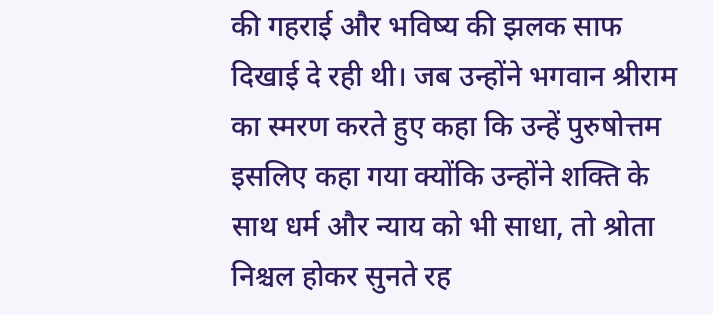की गहराई और भविष्य की झलक साफ दिखाई दे रही थी। जब उन्होंने भगवान श्रीराम का स्मरण करते हुए कहा कि उन्हें पुरुषोत्तम इसलिए कहा गया क्योंकि उन्होंने शक्ति के साथ धर्म और न्याय को भी साधा, तो श्रोता निश्चल होकर सुनते रह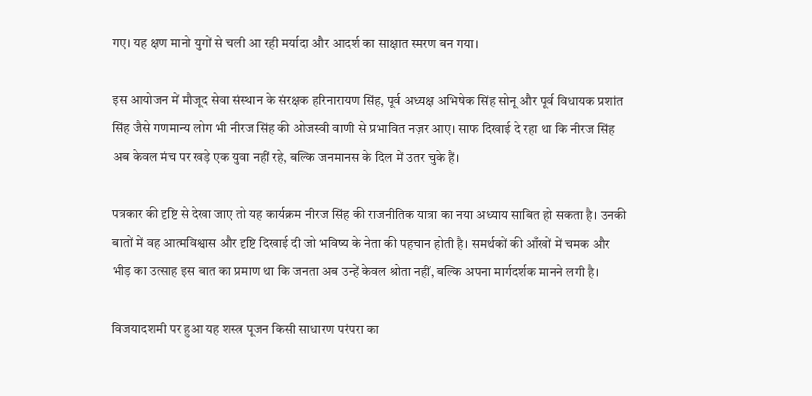गए। यह क्षण मानो युगों से चली आ रही मर्यादा और आदर्श का साक्षात स्मरण बन गया।

इस आयोजन में मौजूद सेवा संस्थान के संरक्षक हरिनारायण सिंह, पूर्व अध्यक्ष अभिषेक सिंह सोनू और पूर्व विधायक प्रशांत सिंह जैसे गणमान्य लोग भी नीरज सिंह की ओजस्वी वाणी से प्रभावित नज़र आए। साफ दिखाई दे रहा था कि नीरज सिंह अब केवल मंच पर खड़े एक युवा नहीं रहे, बल्कि जनमानस के दिल में उतर चुके हैं।

पत्रकार की दृष्टि से देखा जाए तो यह कार्यक्रम नीरज सिंह की राजनीतिक यात्रा का नया अध्याय साबित हो सकता है। उनकी बातों में वह आत्मविश्वास और दृष्टि दिखाई दी जो भविष्य के नेता की पहचान होती है। समर्थकों की आँखों में चमक और भीड़ का उत्साह इस बात का प्रमाण था कि जनता अब उन्हें केवल श्रोता नहीं, बल्कि अपना मार्गदर्शक मानने लगी है।

विजयादशमी पर हुआ यह शस्त्र पूजन किसी साधारण परंपरा का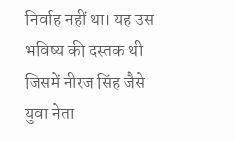निर्वाह नहीं था। यह उस भविष्य की दस्तक थी जिसमें नीरज सिंह जैसे युवा नेता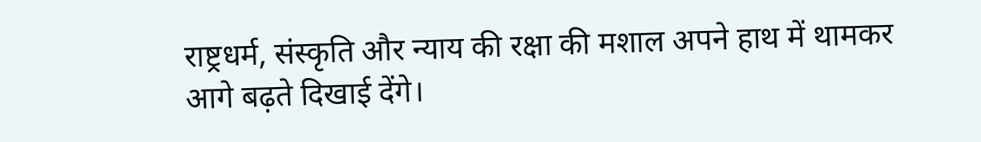राष्ट्रधर्म, संस्कृति और न्याय की रक्षा की मशाल अपने हाथ में थामकर आगे बढ़ते दिखाई देंगे।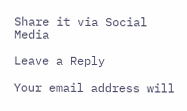Share it via Social Media

Leave a Reply

Your email address will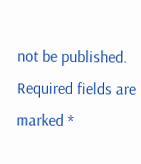not be published. Required fields are marked *